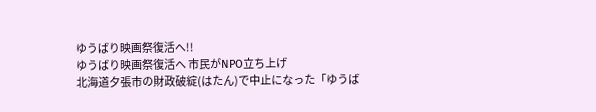ゆうばり映画祭復活へ!!
ゆうばり映画祭復活へ 市民がNPO立ち上げ
北海道夕張市の財政破綻(はたん)で中止になった「ゆうば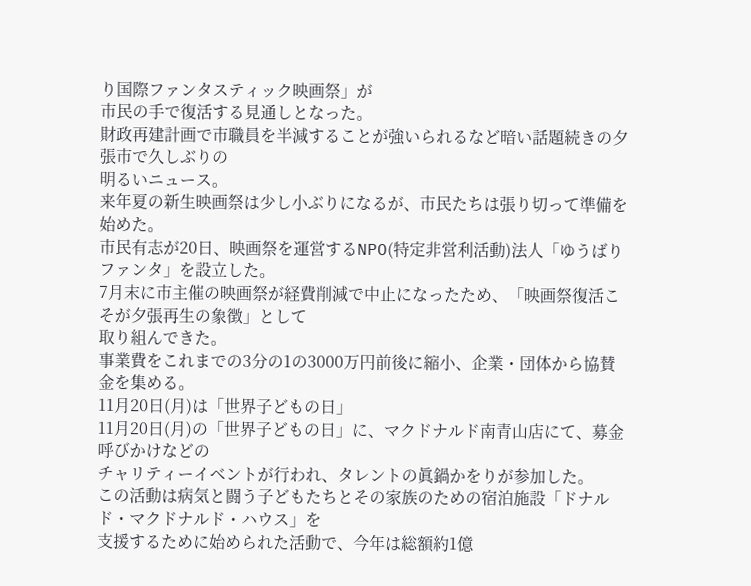り国際ファンタスティック映画祭」が
市民の手で復活する見通しとなった。
財政再建計画で市職員を半減することが強いられるなど暗い話題続きの夕張市で久しぶりの
明るいニュース。
来年夏の新生映画祭は少し小ぶりになるが、市民たちは張り切って準備を始めた。
市民有志が20日、映画祭を運営するNPO(特定非営利活動)法人「ゆうばりファンタ」を設立した。
7月末に市主催の映画祭が経費削減で中止になったため、「映画祭復活こそが夕張再生の象徴」として
取り組んできた。
事業費をこれまでの3分の1の3000万円前後に縮小、企業・団体から協賛金を集める。
11月20日(月)は「世界子どもの日」
11月20日(月)の「世界子どもの日」に、マクドナルド南青山店にて、募金呼びかけなどの
チャリティーイベントが行われ、タレントの眞鍋かをりが参加した。
この活動は病気と闘う子どもたちとその家族のための宿泊施設「ドナルド・マクドナルド・ハウス」を
支援するために始められた活動で、今年は総額約1億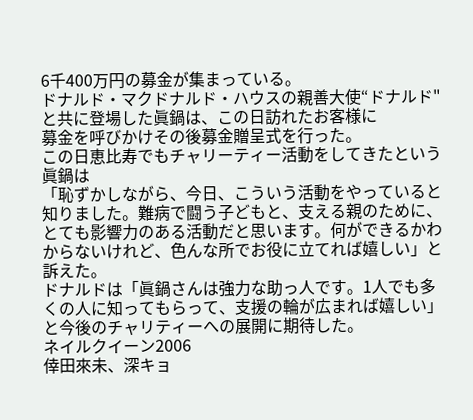6千400万円の募金が集まっている。
ドナルド・マクドナルド・ハウスの親善大使“ドナルド"と共に登場した眞鍋は、この日訪れたお客様に
募金を呼びかけその後募金贈呈式を行った。
この日恵比寿でもチャリーティー活動をしてきたという眞鍋は
「恥ずかしながら、今日、こういう活動をやっていると知りました。難病で闘う子どもと、支える親のために、とても影響力のある活動だと思います。何ができるかわからないけれど、色んな所でお役に立てれば嬉しい」と
訴えた。
ドナルドは「眞鍋さんは強力な助っ人です。1人でも多くの人に知ってもらって、支援の輪が広まれば嬉しい」と今後のチャリティーへの展開に期待した。
ネイルクイーン2006
倖田來未、深キョ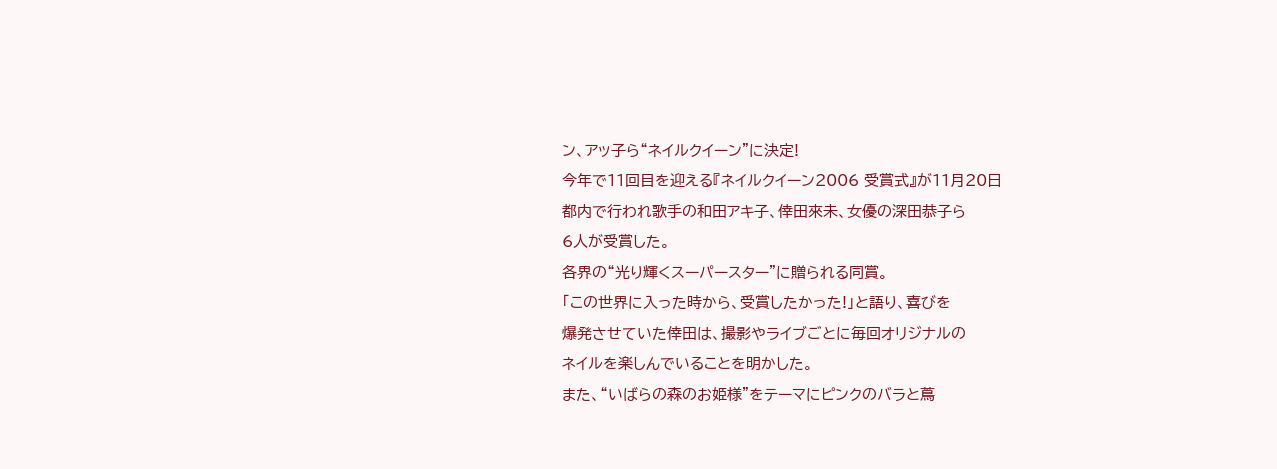ン、アッ子ら“ネイルクイーン"に決定!
今年で11回目を迎える『ネイルクイーン2006 受賞式』が11月20日
都内で行われ歌手の和田アキ子、倖田來未、女優の深田恭子ら
6人が受賞した。
各界の“光り輝くスーパースター"に贈られる同賞。
「この世界に入った時から、受賞したかった!」と語り、喜びを
爆発させていた倖田は、撮影やライブごとに毎回オリジナルの
ネイルを楽しんでいることを明かした。
また、“いばらの森のお姫様"をテーマにピンクのバラと蔦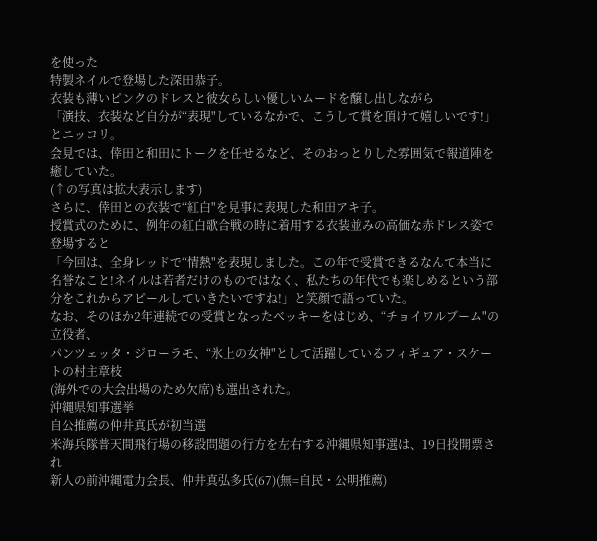を使った
特製ネイルで登場した深田恭子。
衣装も薄いピンクのドレスと彼女らしい優しいムードを醸し出しながら
「演技、衣装など自分が“表現"しているなかで、こうして賞を頂けて嬉しいです!」とニッコリ。
会見では、倖田と和田にトークを任せるなど、そのおっとりした雰囲気で報道陣を癒していた。
(↑の写真は拡大表示します)
さらに、倖田との衣装で“紅白"を見事に表現した和田アキ子。
授賞式のために、例年の紅白歌合戦の時に着用する衣装並みの高価な赤ドレス姿で登場すると
「今回は、全身レッドで“情熱"を表現しました。この年で受賞できるなんて本当に名誉なこと!ネイルは若者だけのものではなく、私たちの年代でも楽しめるという部分をこれからアピールしていきたいですね!」と笑顔で語っていた。
なお、そのほか2年連続での受賞となったベッキーをはじめ、“チョイワルブーム"の立役者、
パンツェッタ・ジローラモ、“氷上の女神"として活躍しているフィギュア・スケートの村主章枝
(海外での大会出場のため欠席)も選出された。
沖縄県知事選挙
自公推薦の仲井真氏が初当選
米海兵隊普天間飛行場の移設問題の行方を左右する沖縄県知事選は、19日投開票され
新人の前沖縄電力会長、仲井真弘多氏(67)(無=自民・公明推薦)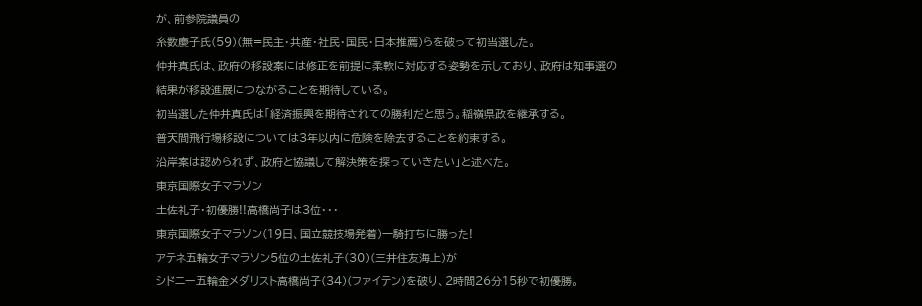が、前参院議員の
糸数慶子氏(59)(無=民主・共産・社民・国民・日本推薦)らを破って初当選した。
仲井真氏は、政府の移設案には修正を前提に柔軟に対応する姿勢を示しており、政府は知事選の
結果が移設進展につながることを期待している。
初当選した仲井真氏は「経済振興を期待されての勝利だと思う。稲嶺県政を継承する。
普天間飛行場移設については3年以内に危険を除去することを約束する。
沿岸案は認められず、政府と協議して解決策を探っていきたい」と述べた。
東京国際女子マラソン
土佐礼子・初優勝!!高橋尚子は3位・・・
東京国際女子マラソン(19日、国立競技場発着)一騎打ちに勝った!
アテネ五輪女子マラソン5位の土佐礼子(30)(三井住友海上)が
シドニー五輪金メダリスト高橋尚子(34)(ファイテン)を破り、2時間26分15秒で初優勝。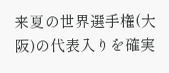来夏の世界選手権(大阪)の代表入りを確実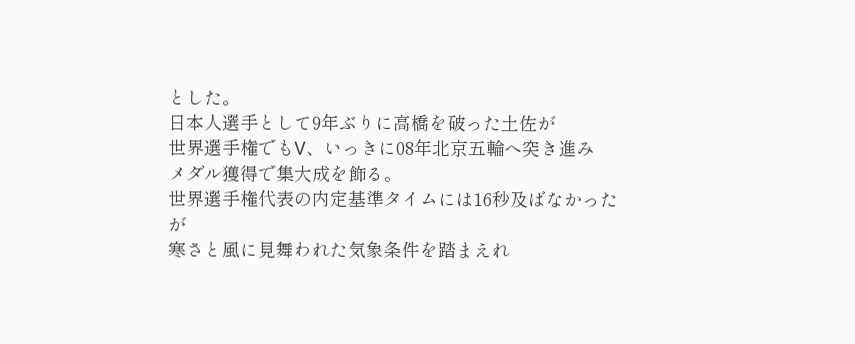とした。
日本人選手として9年ぶりに高橋を破った土佐が
世界選手権でもV、いっきに08年北京五輪へ突き進み
メダル獲得で集大成を飾る。
世界選手権代表の内定基準タイムには16秒及ばなかったが
寒さと風に見舞われた気象条件を踏まえれ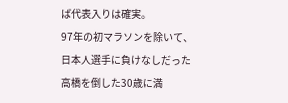ば代表入りは確実。
97年の初マラソンを除いて、日本人選手に負けなしだった
高橋を倒した30歳に満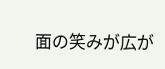面の笑みが広が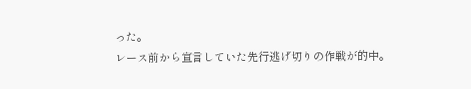った。
レース前から宣言していた先行逃げ切りの作戦が的中。